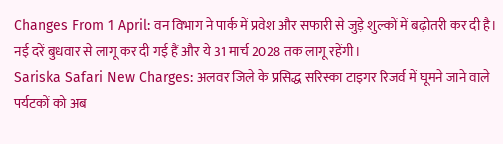Changes From 1 April: वन विभाग ने पार्क में प्रवेश और सफारी से जुड़े शुल्कों में बढ़ोतरी कर दी है। नई दरें बुधवार से लागू कर दी गई हैं और ये 31 मार्च 2028 तक लागू रहेंगी।
Sariska Safari New Charges: अलवर जिले के प्रसिद्ध सरिस्का टाइगर रिजर्व में घूमने जाने वाले पर्यटकों को अब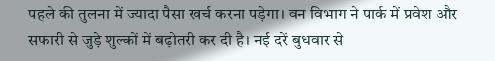पहले की तुलना में ज्यादा पैसा खर्च करना पड़ेगा। वन विभाग ने पार्क में प्रवेश और सफारी से जुड़े शुल्कों में बढ़ोतरी कर दी है। नई दरें बुधवार से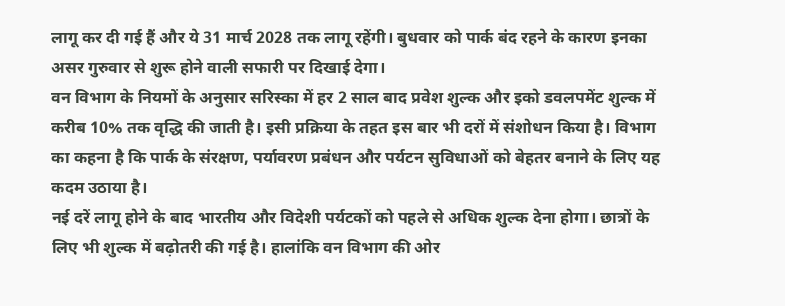लागू कर दी गई हैं और ये 31 मार्च 2028 तक लागू रहेंगी। बुधवार को पार्क बंद रहने के कारण इनका असर गुरुवार से शुरू होने वाली सफारी पर दिखाई देगा।
वन विभाग के नियमों के अनुसार सरिस्का में हर 2 साल बाद प्रवेश शुल्क और इको डवलपमेंट शुल्क में करीब 10% तक वृद्धि की जाती है। इसी प्रक्रिया के तहत इस बार भी दरों में संशोधन किया है। विभाग का कहना है कि पार्क के संरक्षण, पर्यावरण प्रबंधन और पर्यटन सुविधाओं को बेहतर बनाने के लिए यह कदम उठाया है।
नई दरें लागू होने के बाद भारतीय और विदेशी पर्यटकों को पहले से अधिक शुल्क देना होगा। छात्रों के लिए भी शुल्क में बढ़ोतरी की गई है। हालांकि वन विभाग की ओर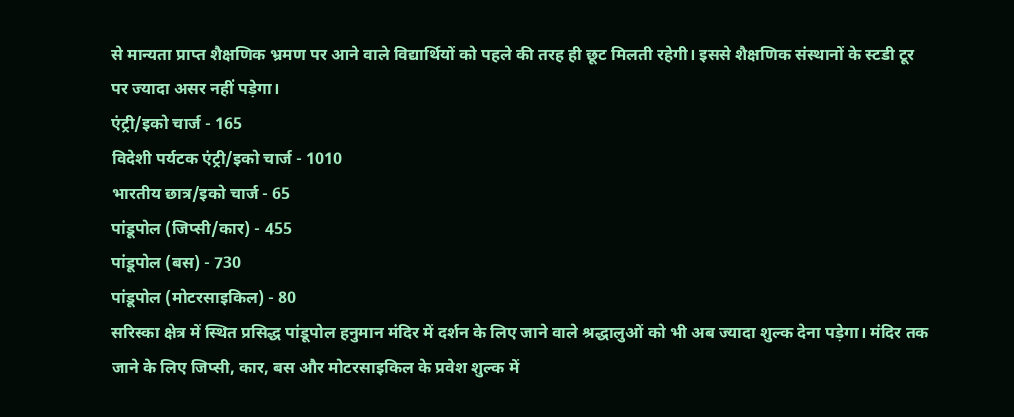से मान्यता प्राप्त शैक्षणिक भ्रमण पर आने वाले विद्यार्थियों को पहले की तरह ही छूट मिलती रहेगी। इससे शैक्षणिक संस्थानों के स्टडी टूर पर ज्यादा असर नहीं पड़ेगा।
एंट्री/इको चार्ज - 165
विदेशी पर्यटक एंट्री/इको चार्ज - 1010
भारतीय छात्र/इको चार्ज - 65
पांडूपोल (जिप्सी/कार) - 455
पांडूपोल (बस) - 730
पांडूपोल (मोटरसाइकिल) - 80
सरिस्का क्षेत्र में स्थित प्रसिद्ध पांडूपोल हनुमान मंदिर में दर्शन के लिए जाने वाले श्रद्धालुओं को भी अब ज्यादा शुल्क देना पड़ेगा। मंदिर तक जाने के लिए जिप्सी, कार, बस और मोटरसाइकिल के प्रवेश शुल्क में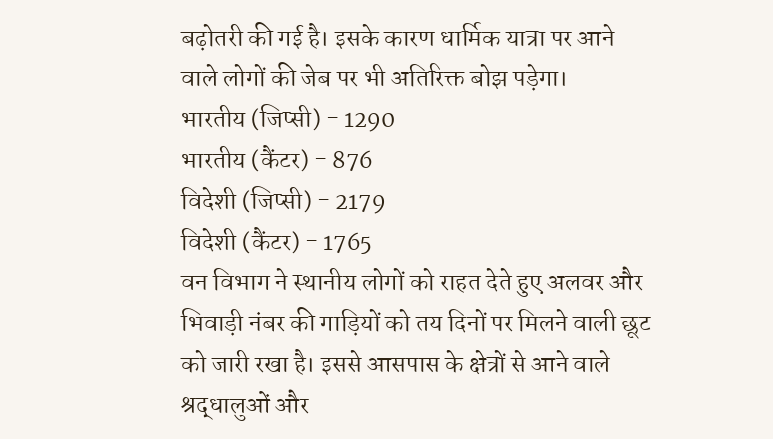बढ़ोतरी की गई है। इसके कारण धार्मिक यात्रा पर आने वाले लोगों की जेब पर भी अतिरिक्त बोझ पड़ेगा।
भारतीय (जिप्सी) - 1290
भारतीय (कैंटर) - 876
विदेशी (जिप्सी) - 2179
विदेशी (कैंटर) - 1765
वन विभाग ने स्थानीय लोगों को राहत देते हुए अलवर और भिवाड़ी नंबर की गाड़ियों को तय दिनों पर मिलने वाली छूट को जारी रखा है। इससे आसपास के क्षेत्रों से आने वाले श्रद्धालुओं और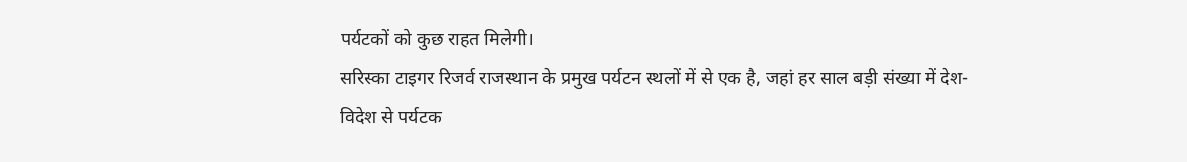पर्यटकों को कुछ राहत मिलेगी।
सरिस्का टाइगर रिजर्व राजस्थान के प्रमुख पर्यटन स्थलों में से एक है, जहां हर साल बड़ी संख्या में देश-विदेश से पर्यटक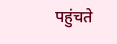पहुंचते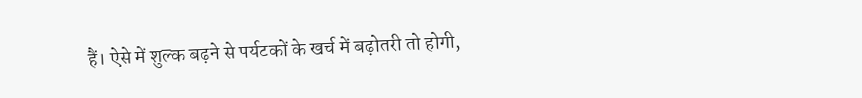हैं। ऐसे में शुल्क बढ़ने से पर्यटकों के खर्च में बढ़ोतरी तो होगी,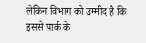लेकिन विभाग को उम्मीद है कि इससे पार्क के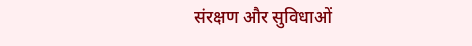संरक्षण और सुविधाओं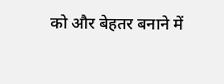को और बेहतर बनाने में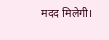मदद मिलेगी।